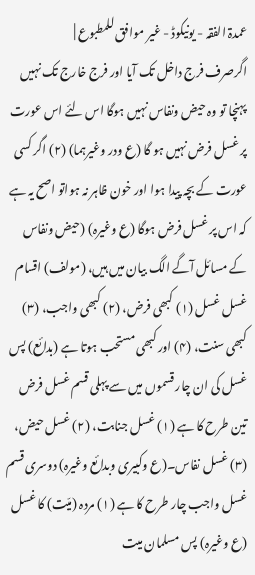عمدۃ الفقہ - یونیکوڈ - غیر موافق للمطبوع |
اگرصرف فرج داخل تک آیا اور فرج خارج تک نہیں پہنچا تو وہ حیض ونفاس نہیں ہوگا اس لئے اس عورت پر غسل فرض نہیں ہو گا (ع ودر وغیرہما) (۲) اگر کسی عورت کے بچہ پیدا ہوا اور خون ظاہر نہ ہواتو اصح یہ ہے کہ اس پر غسل فرض ہوگا (ع وغیرہ) (حیض ونفاس کے مسائل آگے الگ بیان میں ہیں، (مولف) اقسام غسل غسل (۱) کبھی فرض، (۲) کبھی واجب، (۳) کبھی سنت، (۴) اور کبھی مستحب ہوتا ہے (بدائع) پس غسل کی ان چار قسموں میں سے پہلی قسم غسل فرض تین طرح کا ہے (۱) غسل جنابت، (۲) غسل حیض، (۳) غسل نفاس۔(ع وکبیری وبدائع وغیرہ) دوسری قسم غسل واجب چار طرح کا ہے (۱) مردہ (میّت) کا غسل (ع وغیرہ) پس مسلمان میت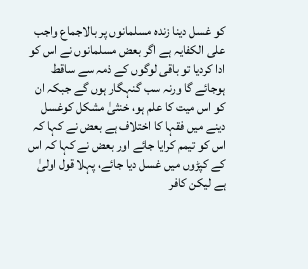کو غسل دینا زندہ مسلمانوں پر بالاجماع واجب علی الکفایہ ہے اگر بعض مسلمانوں نے اس کو ادا کردیا تو باقی لوگوں کے ذمہ سے ساقط ہوجائے گا ورنہ سب گنہگار ہوں گے جبکہ ان کو اس میت کا علم ہو، خنثیٰ مشکل کوغسل دینے میں فقہا کا اختلاف ہے بعض نے کہا کہ اس کو تیمم کرایا جائے اور بعض نے کہا کہ اس کے کپڑوں میں غسل دیا جائے، پہلا قول اولیٰ ہے لیکن کافر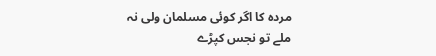مردہ کا اگر کوئی مسلمان ولی نہ ملے تو نجس کپڑے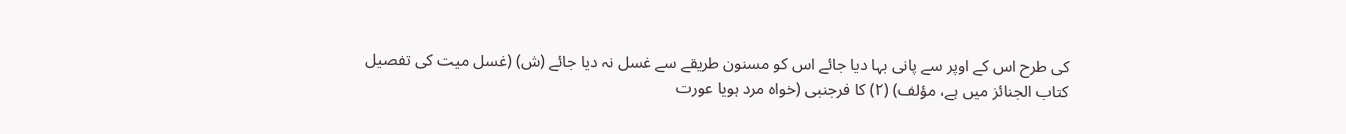کی طرح اس کے اوپر سے پانی بہا دیا جائے اس کو مسنون طریقے سے غسل نہ دیا جائے (ش) (غسل میت کی تفصیل کتاب الجنائز میں ہے، مؤلف) (۲) کا فرجنبی (خواہ مرد ہویا عورت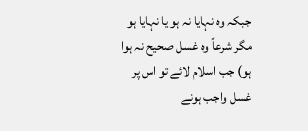جبکہ وہ نہایا نہ ہو یا نہایا ہو مگر شرعاً وہ غسل صحیح نہ ہوا ہو) جب اسلام لائے تو اس پر غسل واجب ہونے